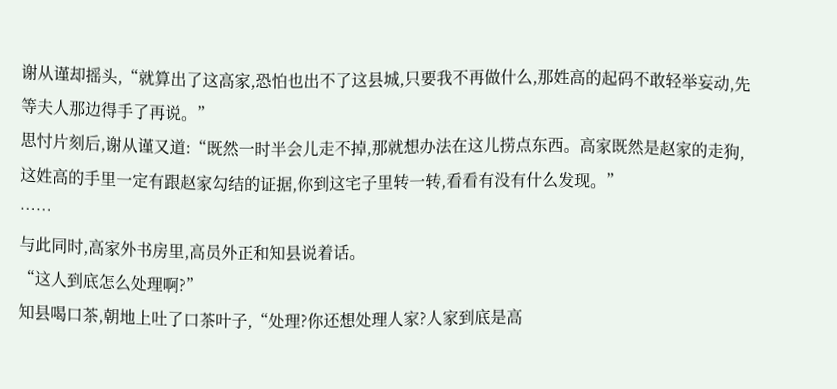谢从谨却摇头,“就算出了这高家,恐怕也出不了这县城,只要我不再做什么,那姓高的起码不敢轻举妄动,先等夫人那边得手了再说。”
思忖片刻后,谢从谨又道:“既然一时半会儿走不掉,那就想办法在这儿捞点东西。高家既然是赵家的走狗,这姓高的手里一定有跟赵家勾结的证据,你到这宅子里转一转,看看有没有什么发现。”
……
与此同时,高家外书房里,高员外正和知县说着话。
“这人到底怎么处理啊?”
知县喝口茶,朝地上吐了口茶叶子,“处理?你还想处理人家?人家到底是高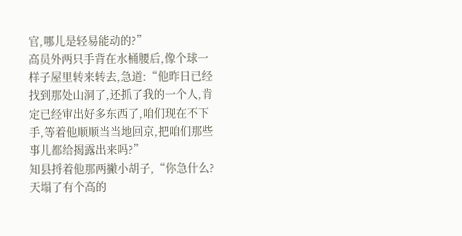官,哪儿是轻易能动的?”
高员外两只手背在水桶腰后,像个球一样子屋里转来转去,急道:“他昨日已经找到那处山洞了,还抓了我的一个人,肯定已经审出好多东西了,咱们现在不下手,等着他顺顺当当地回京,把咱们那些事儿都给揭露出来吗?”
知县捋着他那两撇小胡子,“你急什么?天塌了有个高的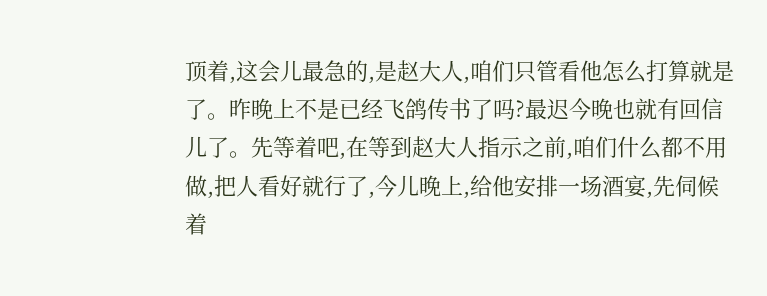顶着,这会儿最急的,是赵大人,咱们只管看他怎么打算就是了。昨晚上不是已经飞鸽传书了吗?最迟今晚也就有回信儿了。先等着吧,在等到赵大人指示之前,咱们什么都不用做,把人看好就行了,今儿晚上,给他安排一场酒宴,先伺候着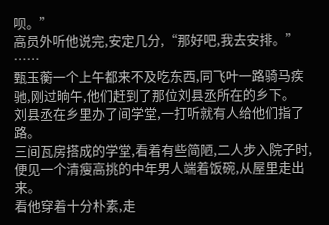呗。”
高员外听他说完,安定几分,“那好吧,我去安排。”
……
甄玉蘅一个上午都来不及吃东西,同飞叶一路骑马疾驰,刚过晌午,他们赶到了那位刘县丞所在的乡下。
刘县丞在乡里办了间学堂,一打听就有人给他们指了路。
三间瓦房搭成的学堂,看着有些简陋,二人步入院子时,便见一个清瘦高挑的中年男人端着饭碗,从屋里走出来。
看他穿着十分朴素,走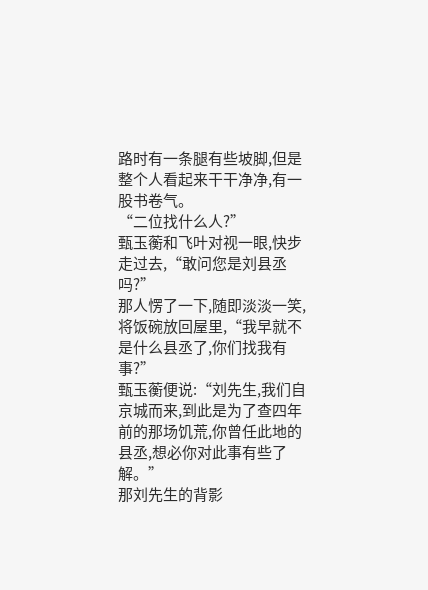路时有一条腿有些坡脚,但是整个人看起来干干净净,有一股书卷气。
“二位找什么人?”
甄玉蘅和飞叶对视一眼,快步走过去,“敢问您是刘县丞吗?”
那人愣了一下,随即淡淡一笑,将饭碗放回屋里,“我早就不是什么县丞了,你们找我有事?”
甄玉蘅便说:“刘先生,我们自京城而来,到此是为了查四年前的那场饥荒,你曾任此地的县丞,想必你对此事有些了解。”
那刘先生的背影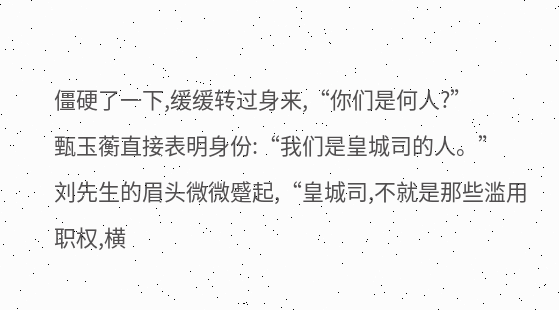僵硬了一下,缓缓转过身来,“你们是何人?”
甄玉蘅直接表明身份:“我们是皇城司的人。”
刘先生的眉头微微蹙起,“皇城司,不就是那些滥用职权,横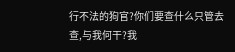行不法的狗官?你们要查什么只管去查,与我何干?我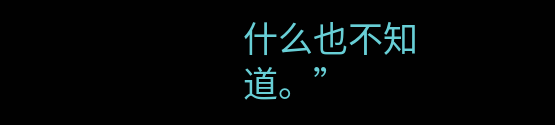什么也不知道。”